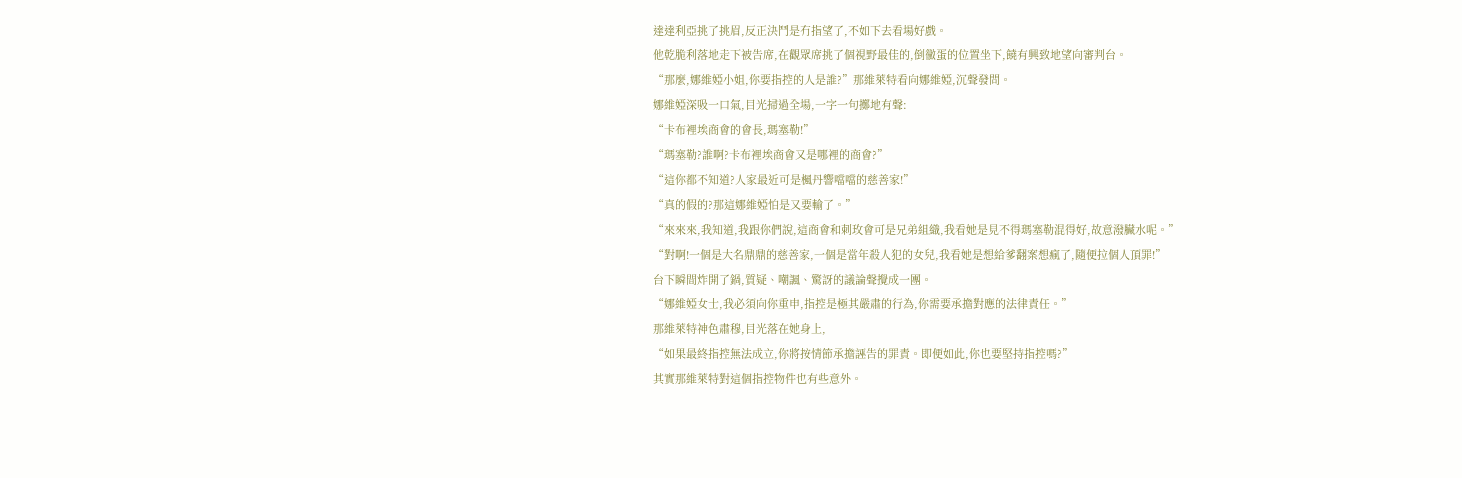達達利亞挑了挑眉,反正決鬥是冇指望了,不如下去看場好戲。
他乾脆利落地走下被告席,在觀眾席挑了個視野最佳的,倒黴蛋的位置坐下,饒有興致地望向審判台。
“那麼,娜維婭小姐,你要指控的人是誰?”那維萊特看向娜維婭,沉聲發問。
娜維婭深吸一口氣,目光掃過全場,一字一句擲地有聲:
“卡布裡埃商會的會長,瑪塞勒!”
“瑪塞勒?誰啊?卡布裡埃商會又是哪裡的商會?”
“這你都不知道?人家最近可是楓丹響噹噹的慈善家!”
“真的假的?那這娜維婭怕是又要輸了。”
“來來來,我知道,我跟你們說,這商會和刺玫會可是兄弟組織,我看她是見不得瑪塞勒混得好,故意潑臟水呢。”
“對啊!一個是大名鼎鼎的慈善家,一個是當年殺人犯的女兒,我看她是想給爹翻案想瘋了,隨便拉個人頂罪!”
台下瞬間炸開了鍋,質疑、嘲諷、驚訝的議論聲攪成一團。
“娜維婭女士,我必須向你重申,指控是極其嚴肅的行為,你需要承擔對應的法律責任。”
那維萊特神色肅穆,目光落在她身上,
“如果最終指控無法成立,你將按情節承擔誣告的罪責。即便如此,你也要堅持指控嗎?”
其實那維萊特對這個指控物件也有些意外。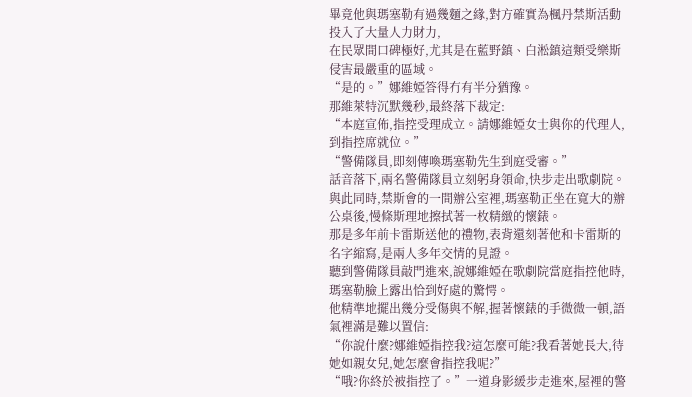畢竟他與瑪塞勒有過幾麵之緣,對方確實為楓丹禁斯活動投入了大量人力財力,
在民眾間口碑極好,尤其是在藍野鎮、白淞鎮這類受樂斯侵害最嚴重的區域。
“是的。”娜維婭答得冇有半分猶豫。
那維萊特沉默幾秒,最終落下裁定:
“本庭宣佈,指控受理成立。請娜維婭女士與你的代理人,到指控席就位。”
“警備隊員,即刻傳喚瑪塞勒先生到庭受審。”
話音落下,兩名警備隊員立刻躬身領命,快步走出歌劇院。
與此同時,禁斯會的一間辦公室裡,瑪塞勒正坐在寬大的辦公桌後,慢條斯理地擦拭著一枚精緻的懷錶。
那是多年前卡雷斯送他的禮物,表背還刻著他和卡雷斯的名字縮寫,是兩人多年交情的見證。
聽到警備隊員敲門進來,說娜維婭在歌劇院當庭指控他時,瑪塞勒臉上露出恰到好處的驚愕。
他精準地擺出幾分受傷與不解,握著懷錶的手微微一頓,語氣裡滿是難以置信:
“你說什麼?娜維婭指控我?這怎麼可能?我看著她長大,待她如親女兒,她怎麼會指控我呢?”
“哦?你終於被指控了。”一道身影緩步走進來,屋裡的警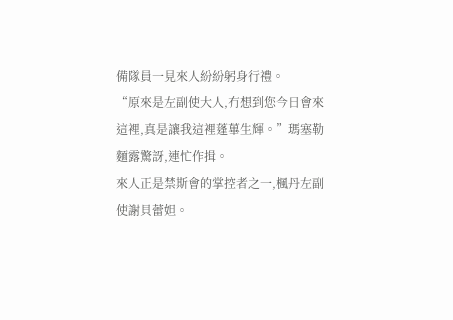備隊員一見來人紛紛躬身行禮。
“原來是左副使大人,冇想到您今日會來這裡,真是讓我這裡蓬蓽生輝。”瑪塞勒麵露驚訝,連忙作揖。
來人正是禁斯會的掌控者之一,楓丹左副使謝貝蕾妲。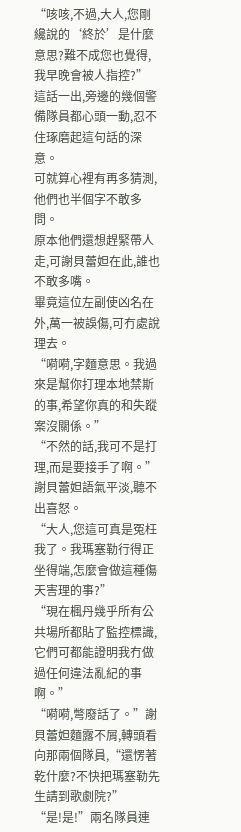“咳咳,不過,大人,您剛纔說的‘終於’是什麼意思?難不成您也覺得,我早晚會被人指控?”
這話一出,旁邊的幾個警備隊員都心頭一動,忍不住琢磨起這句話的深意。
可就算心裡有再多猜測,他們也半個字不敢多問。
原本他們還想趕緊帶人走,可謝貝蕾妲在此,誰也不敢多嘴。
畢竟這位左副使凶名在外,萬一被誤傷,可冇處說理去。
“嗬嗬,字麵意思。我過來是幫你打理本地禁斯的事,希望你真的和失蹤案沒關係。”
“不然的話,我可不是打理,而是要接手了啊。”謝貝蕾妲語氣平淡,聽不出喜怒。
“大人,您這可真是冤枉我了。我瑪塞勒行得正坐得端,怎麼會做這種傷天害理的事?”
“現在楓丹幾乎所有公共場所都貼了監控標識,它們可都能證明我冇做過任何違法亂紀的事啊。”
“嗬嗬,彆廢話了。”謝貝蕾妲麵露不屑,轉頭看向那兩個隊員,“還愣著乾什麼?不快把瑪塞勒先生請到歌劇院?”
“是!是!”兩名隊員連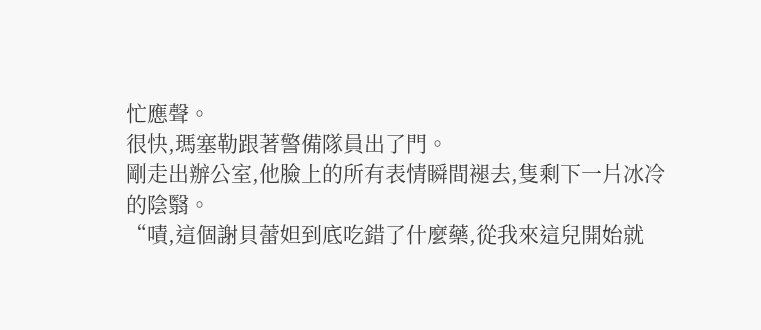忙應聲。
很快,瑪塞勒跟著警備隊員出了門。
剛走出辦公室,他臉上的所有表情瞬間褪去,隻剩下一片冰冷的陰翳。
“嘖,這個謝貝蕾妲到底吃錯了什麼藥,從我來這兒開始就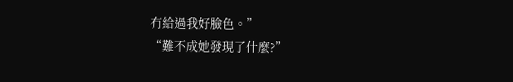冇給過我好臉色。”
“難不成她發現了什麼?”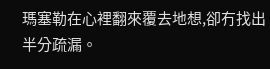瑪塞勒在心裡翻來覆去地想,卻冇找出半分疏漏。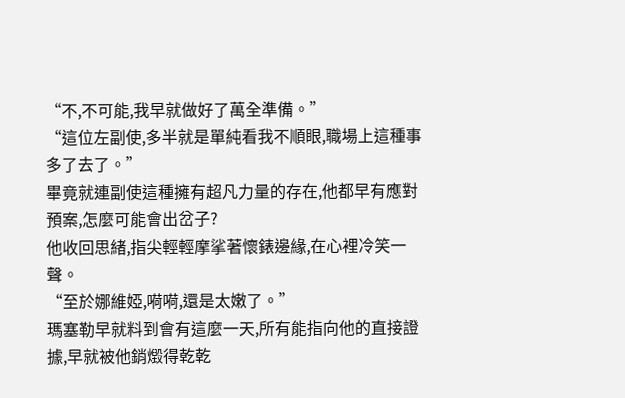“不,不可能,我早就做好了萬全準備。”
“這位左副使,多半就是單純看我不順眼,職場上這種事多了去了。”
畢竟就連副使這種擁有超凡力量的存在,他都早有應對預案,怎麼可能會出岔子?
他收回思緒,指尖輕輕摩挲著懷錶邊緣,在心裡冷笑一聲。
“至於娜維婭,嗬嗬,還是太嫩了。”
瑪塞勒早就料到會有這麼一天,所有能指向他的直接證據,早就被他銷燬得乾乾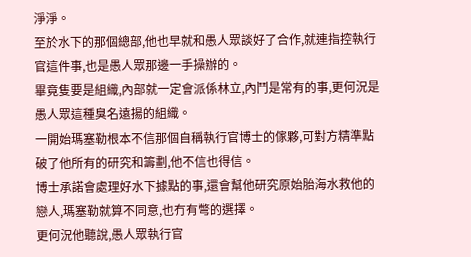淨淨。
至於水下的那個總部,他也早就和愚人眾談好了合作,就連指控執行官這件事,也是愚人眾那邊一手操辦的。
畢竟隻要是組織,內部就一定會派係林立,內鬥是常有的事,更何況是愚人眾這種臭名遠揚的組織。
一開始瑪塞勒根本不信那個自稱執行官博士的傢夥,可對方精準點破了他所有的研究和籌劃,他不信也得信。
博士承諾會處理好水下據點的事,還會幫他研究原始胎海水救他的戀人,瑪塞勒就算不同意,也冇有彆的選擇。
更何況他聽說,愚人眾執行官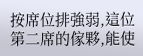按席位排強弱,這位第二席的傢夥,能使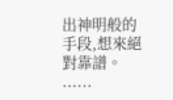出神明般的手段,想來絕對靠譜。
......